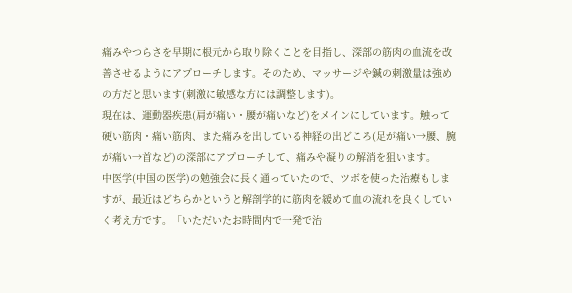痛みやつらさを早期に根元から取り除くことを目指し、深部の筋肉の血流を改善させるようにアプローチします。そのため、マッサージや鍼の刺激量は強めの方だと思います(刺激に敏感な方には調整します)。
現在は、運動器疾患(肩が痛い・腰が痛いなど)をメインにしています。触って硬い筋肉・痛い筋肉、また痛みを出している神経の出どころ(足が痛い→腰、腕が痛い→首など)の深部にアプローチして、痛みや凝りの解消を狙います。
中医学(中国の医学)の勉強会に長く通っていたので、ツボを使った治療もしますが、最近はどちらかというと解剖学的に筋肉を緩めて血の流れを良くしていく考え方です。「いただいたお時間内で一発で治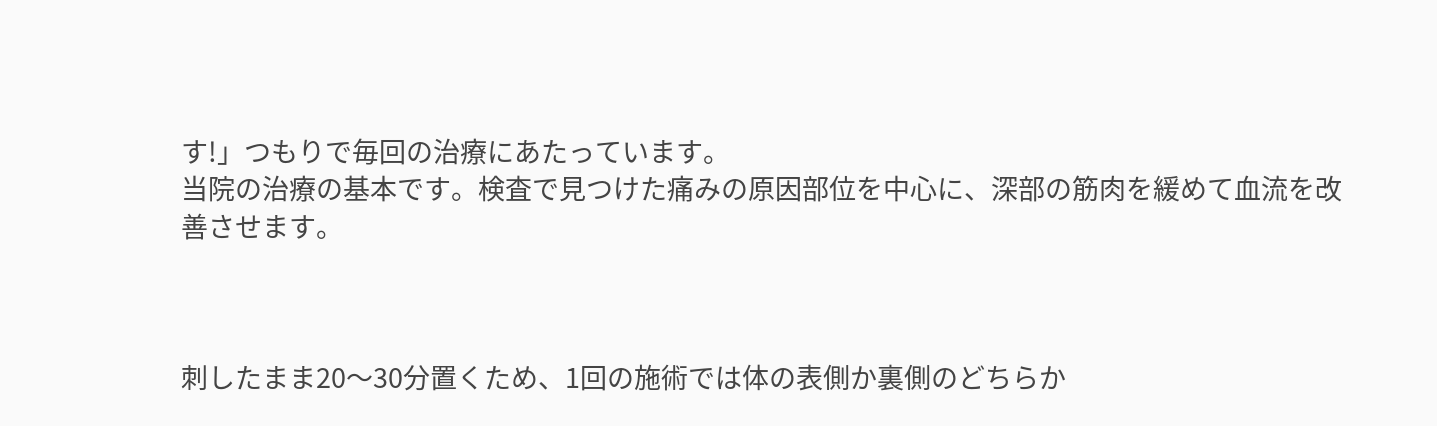す!」つもりで毎回の治療にあたっています。
当院の治療の基本です。検査で見つけた痛みの原因部位を中心に、深部の筋肉を緩めて血流を改善させます。



刺したまま20〜30分置くため、1回の施術では体の表側か裏側のどちらか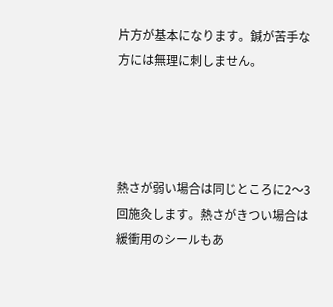片方が基本になります。鍼が苦手な方には無理に刺しません。




熱さが弱い場合は同じところに2〜3回施灸します。熱さがきつい場合は緩衝用のシールもあ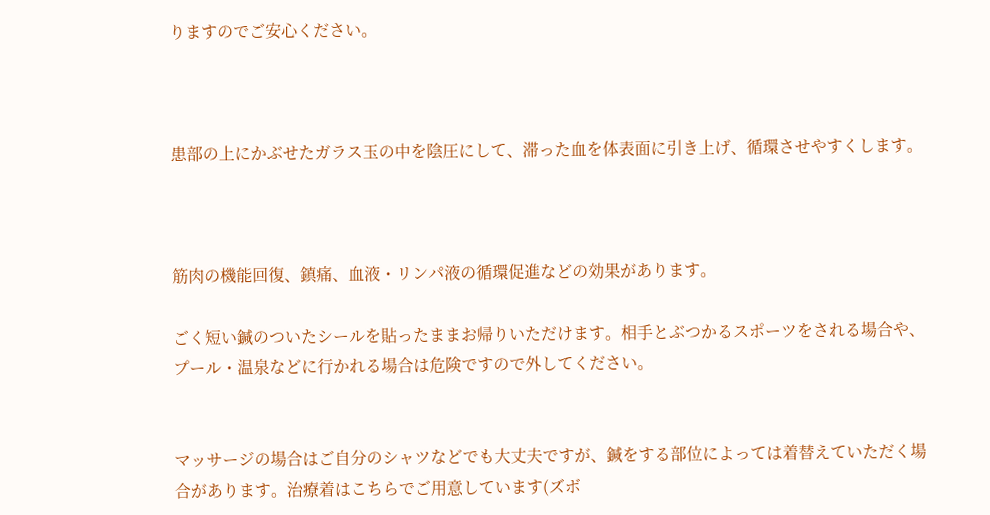りますのでご安心ください。



患部の上にかぶせたガラス玉の中を陰圧にして、滞った血を体表面に引き上げ、循環させやすくします。



筋肉の機能回復、鎮痛、血液・リンパ液の循環促進などの効果があります。

ごく短い鍼のついたシールを貼ったままお帰りいただけます。相手とぶつかるスポーツをされる場合や、プール・温泉などに行かれる場合は危険ですので外してください。


マッサージの場合はご自分のシャツなどでも大丈夫ですが、鍼をする部位によっては着替えていただく場合があります。治療着はこちらでご用意しています(ズボ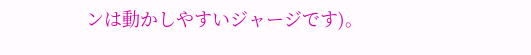ンは動かしやすいジャージです)。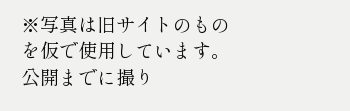※写真は旧サイトのものを仮で使用しています。公開までに撮り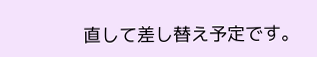直して差し替え予定です。